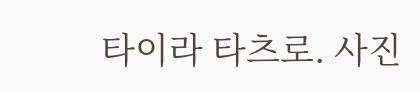타이라 타츠로. 사진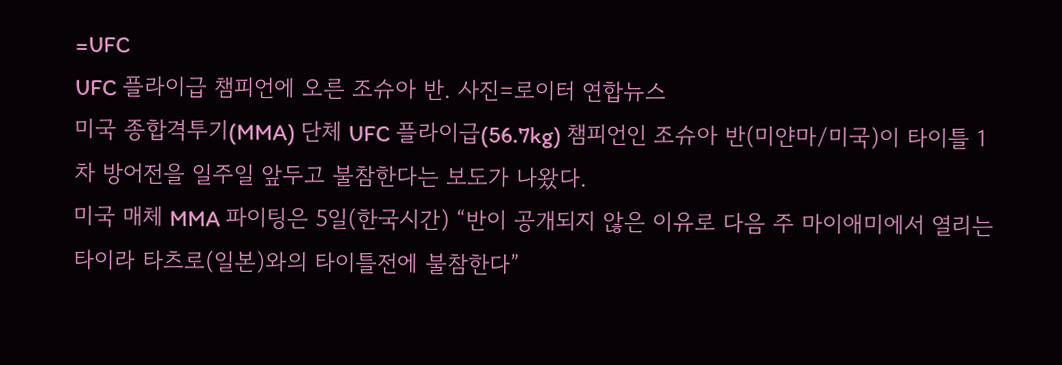=UFC
UFC 플라이급 챔피언에 오른 조슈아 반. 사진=로이터 연합뉴스
미국 종합격투기(MMA) 단체 UFC 플라이급(56.7kg) 챔피언인 조슈아 반(미얀마/미국)이 타이틀 1차 방어전을 일주일 앞두고 불참한다는 보도가 나왔다.
미국 매체 MMA 파이팅은 5일(한국시간) “반이 공개되지 않은 이유로 다음 주 마이애미에서 열리는 타이라 타츠로(일본)와의 타이틀전에 불참한다”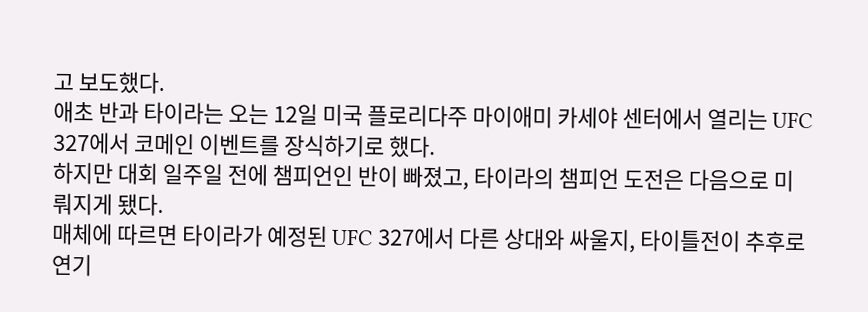고 보도했다.
애초 반과 타이라는 오는 12일 미국 플로리다주 마이애미 카세야 센터에서 열리는 UFC 327에서 코메인 이벤트를 장식하기로 했다.
하지만 대회 일주일 전에 챔피언인 반이 빠졌고, 타이라의 챔피언 도전은 다음으로 미뤄지게 됐다.
매체에 따르면 타이라가 예정된 UFC 327에서 다른 상대와 싸울지, 타이틀전이 추후로 연기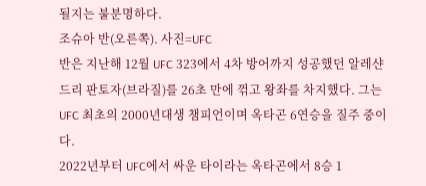될지는 불분명하다.
조슈아 반(오른쪽). 사진=UFC
반은 지난해 12월 UFC 323에서 4차 방어까지 성공했던 알레샨드리 판토자(브라질)를 26초 만에 꺾고 왕좌를 차지했다. 그는 UFC 최초의 2000년대생 챔피언이며 옥타곤 6연승을 질주 중이다.
2022년부터 UFC에서 싸운 타이라는 옥타곤에서 8승 1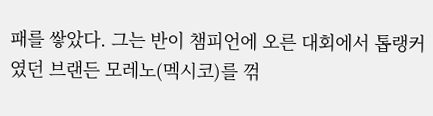패를 쌓았다. 그는 반이 챔피언에 오른 대회에서 톱랭커였던 브랜든 모레노(멕시코)를 꺾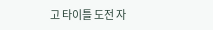고 타이틀 도전 자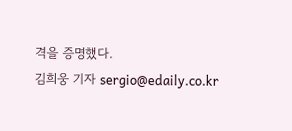격을 증명했다.
김희웅 기자 sergio@edaily.co.kr